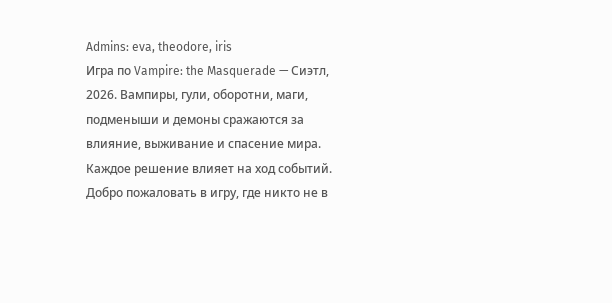Admins: eva, theodore, iris
Игра по Vampire: the Masquerade — Сиэтл, 2026. Вампиры, гули, оборотни, маги, подменыши и демоны сражаются за влияние, выживание и спасение мира. Каждое решение влияет на ход событий. Добро пожаловать в игру, где никто не в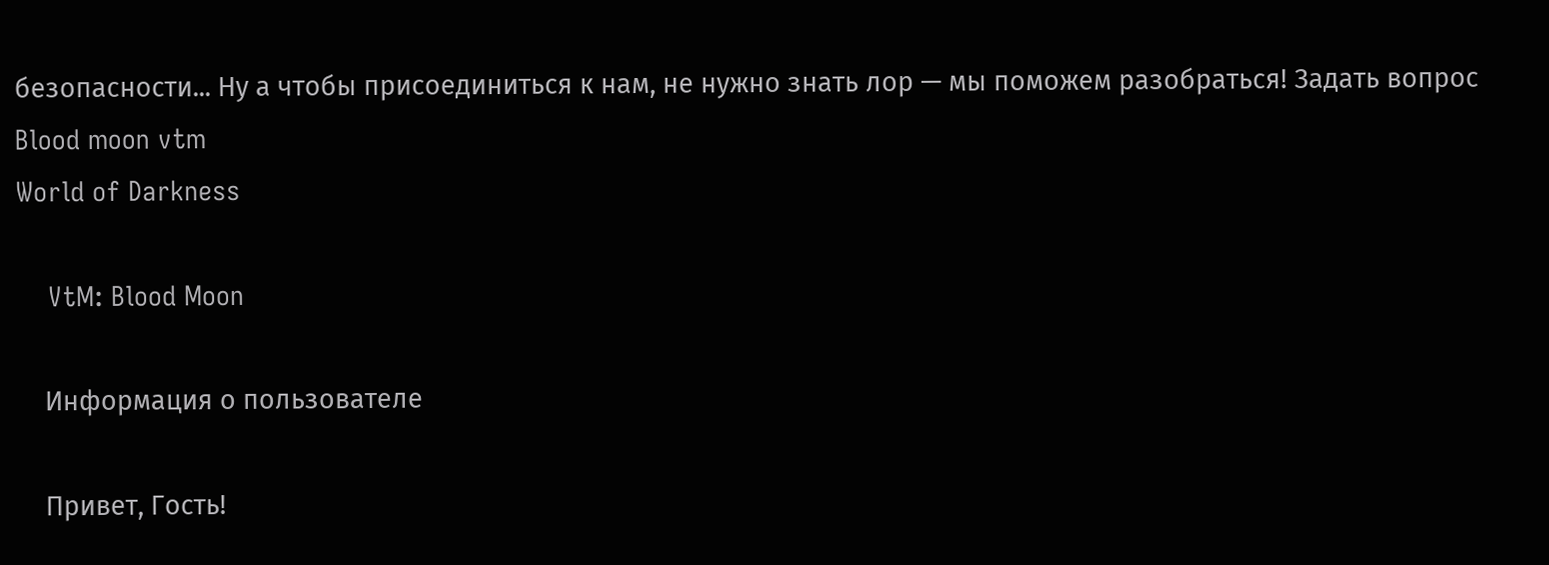безопасности... Ну а чтобы присоединиться к нам, не нужно знать лор — мы поможем разобраться! Задать вопрос
Blood moon vtm
World of Darkness

    VtM: Blood Moon

    Информация о пользователе

    Привет, Гость!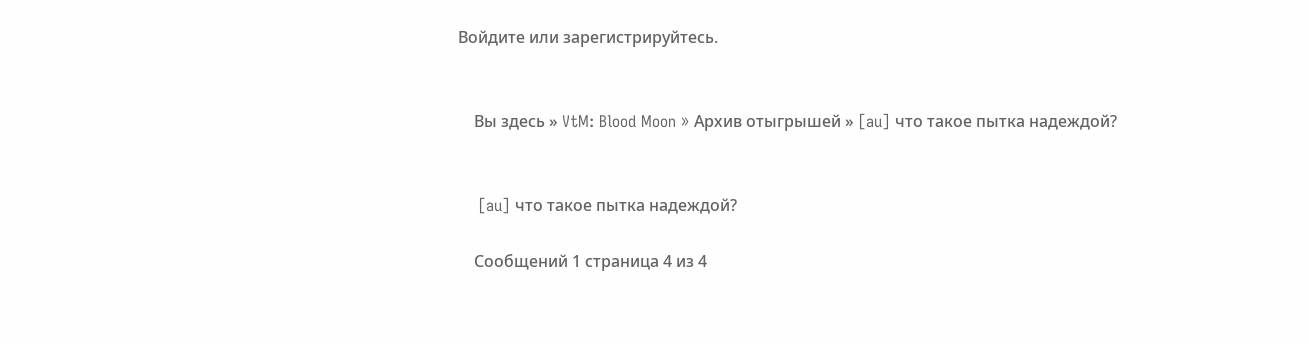Войдите или зарегистрируйтесь.


    Вы здесь » VtM: Blood Moon » Архив отыгрышей » [au] что такое пытка надеждой?


    [au] что такое пытка надеждой?

    Сообщений 1 страница 4 из 4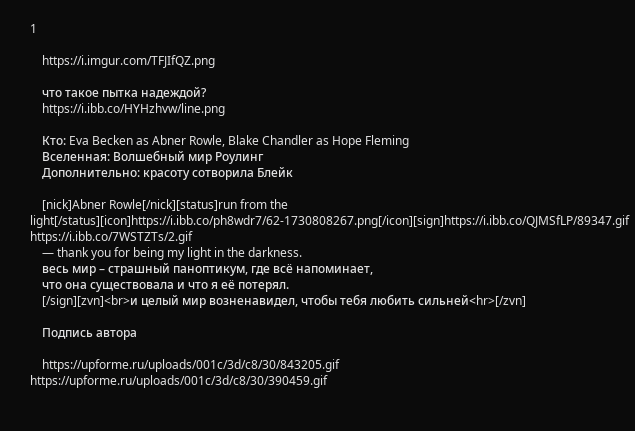1

    https://i.imgur.com/TFJIfQZ.png

    что такое пытка надеждой?
    https://i.ibb.co/HYHzhvw/line.png

    Кто: Eva Becken as Abner Rowle, Blake Chandler as Hope Fleming
    Вселенная: Волшебный мир Роулинг
    Дополнительно: красоту сотворила Блейк

    [nick]Abner Rowle[/nick][status]run from the light[/status][icon]https://i.ibb.co/ph8wdr7/62-1730808267.png[/icon][sign]https://i.ibb.co/QJMSfLP/89347.gif https://i.ibb.co/7WSTZTs/2.gif
    — thank you for being my light in the darkness.
    весь мир – страшный паноптикум, где всё напоминает,
    что она существовала и что я её потерял.
    [/sign][zvn]<br>и целый мир возненавидел, чтобы тебя любить сильней<hr>[/zvn]

    Подпись автора

    https://upforme.ru/uploads/001c/3d/c8/30/843205.gif https://upforme.ru/uploads/001c/3d/c8/30/390459.gif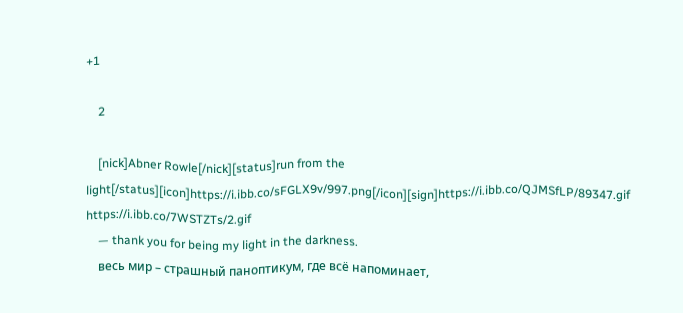+1

    2

    [nick]Abner Rowle[/nick][status]run from the light[/status][icon]https://i.ibb.co/sFGLX9v/997.png[/icon][sign]https://i.ibb.co/QJMSfLP/89347.gif https://i.ibb.co/7WSTZTs/2.gif
    — thank you for being my light in the darkness.
    весь мир – страшный паноптикум, где всё напоминает,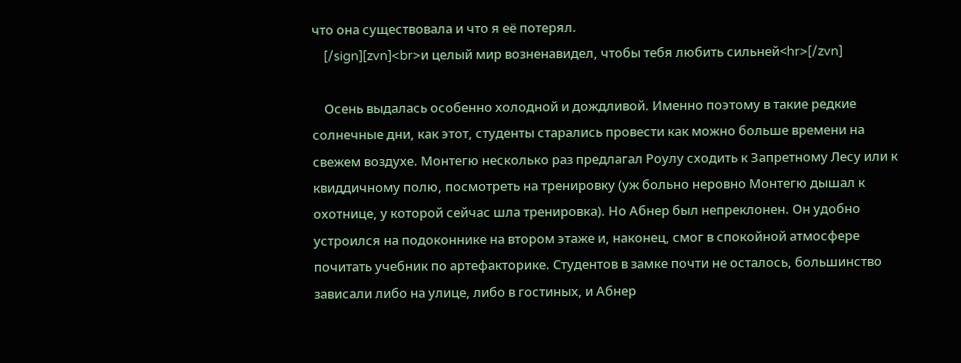что она существовала и что я её потерял.
    [/sign][zvn]<br>и целый мир возненавидел, чтобы тебя любить сильней<hr>[/zvn]

    Осень выдалась особенно холодной и дождливой. Именно поэтому в такие редкие солнечные дни, как этот, студенты старались провести как можно больше времени на свежем воздухе. Монтегю несколько раз предлагал Роулу сходить к Запретному Лесу или к квиддичному полю, посмотреть на тренировку (уж больно неровно Монтегю дышал к охотнице, у которой сейчас шла тренировка). Но Абнер был непреклонен. Он удобно устроился на подоконнике на втором этаже и, наконец, смог в спокойной атмосфере почитать учебник по артефакторике. Студентов в замке почти не осталось, большинство зависали либо на улице, либо в гостиных, и Абнер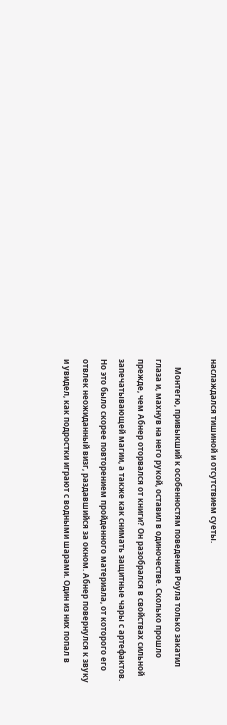наслаждался тишиной и отсутствием суеты.

    Монтегю, привыкший к особенностям поведения Роула только закатил глаза и, махнув на него рукой, оставил в одиночестве. Сколько прошло прежде, чем Абнер оторвался от книги? Он разобрался в свойствах сильной запечатывающей магии, а также как снимать защитные чары с артефактов. Но это было скорее повторением пройденного материала, от которого его отвлек неожиданный визг, раздавшийся за окном. Абнер повернулся к звуку и увидел, как подростки играют с водными шарами. Один из них попал в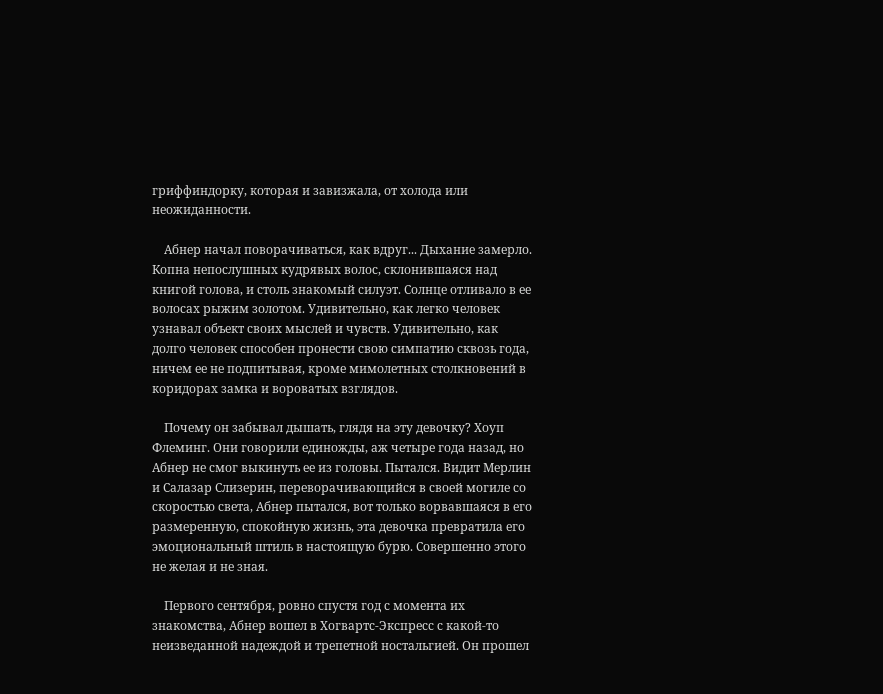гриффиндорку, которая и завизжала, от холода или неожиданности.

    Абнер начал поворачиваться, как вдруг... Дыхание замерло. Копна непослушных кудрявых волос, склонившаяся над книгой голова, и столь знакомый силуэт. Солнце отливало в ее волосах рыжим золотом. Удивительно, как легко человек узнавал объект своих мыслей и чувств. Удивительно, как долго человек способен пронести свою симпатию сквозь года, ничем ее не подпитывая, кроме мимолетных столкновений в коридорах замка и вороватых взглядов.

    Почему он забывал дышать, глядя на эту девочку? Хоуп Флеминг. Они говорили единожды, аж четыре года назад, но Абнер не смог выкинуть ее из головы. Пытался. Видит Мерлин и Салазар Слизерин, переворачивающийся в своей могиле со скоростью света, Абнер пытался, вот только ворвавшаяся в его размеренную, спокойную жизнь, эта девочка превратила его эмоциональный штиль в настоящую бурю. Совершенно этого не желая и не зная.

    Первого сентября, ровно спустя год с момента их знакомства, Абнер вошел в Хогвартс-Экспресс с какой-то неизведанной надеждой и трепетной ностальгией. Он прошел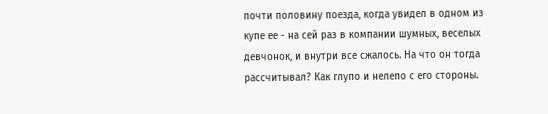почти половину поезда, когда увидел в одном из купе ее - на сей раз в компании шумных, веселых девчонок, и внутри все сжалось. На что он тогда рассчитывал? Как глупо и нелепо с его стороны.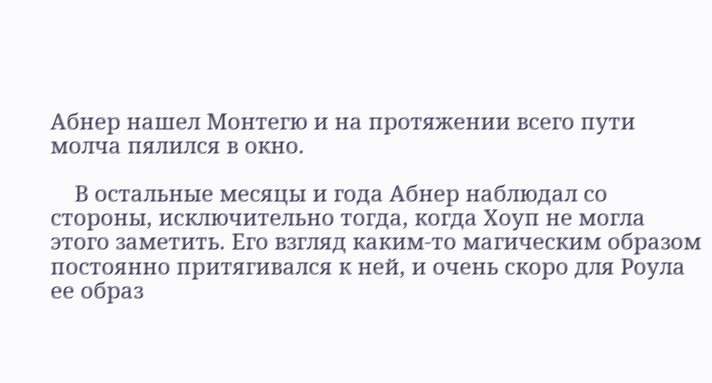Абнер нашел Монтегю и на протяжении всего пути молча пялился в окно.

    В остальные месяцы и года Абнер наблюдал со стороны, исключительно тогда, когда Хоуп не могла этого заметить. Его взгляд каким-то магическим образом постоянно притягивался к ней, и очень скоро для Роула ее образ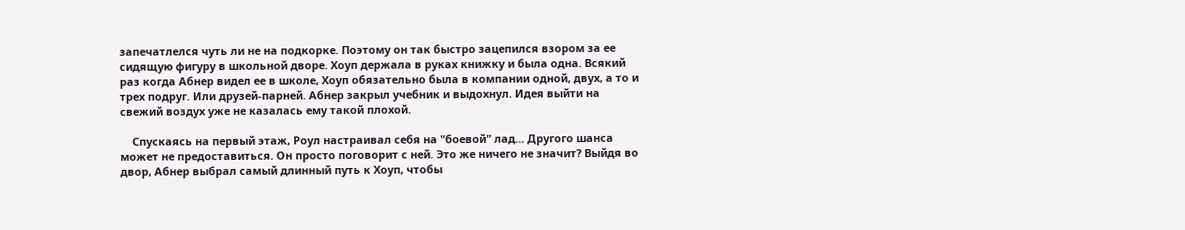запечатлелся чуть ли не на подкорке. Поэтому он так быстро зацепился взором за ее сидящую фигуру в школьной дворе. Хоуп держала в руках книжку и была одна. Всякий раз когда Абнер видел ее в школе, Хоуп обязательно была в компании одной, двух, а то и трех подруг. Или друзей-парней. Абнер закрыл учебник и выдохнул. Идея выйти на свежий воздух уже не казалась ему такой плохой.

    Спускаясь на первый этаж, Роул настраивал себя на "боевой" лад... Другого шанса может не предоставиться. Он просто поговорит с ней. Это же ничего не значит? Выйдя во двор, Абнер выбрал самый длинный путь к Хоуп, чтобы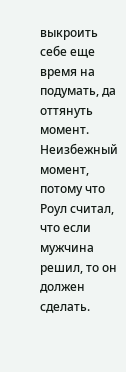выкроить себе еще время на подумать, да оттянуть момент. Неизбежный момент, потому что Роул считал, что если мужчина решил, то он должен сделать.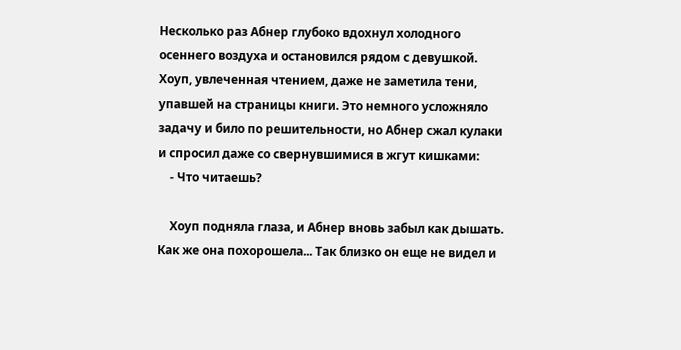Несколько раз Абнер глубоко вдохнул холодного осеннего воздуха и остановился рядом с девушкой. Хоуп, увлеченная чтением, даже не заметила тени, упавшей на страницы книги. Это немного усложняло задачу и било по решительности, но Абнер сжал кулаки и спросил даже со свернувшимися в жгут кишками:
    - Что читаешь?

    Хоуп подняла глаза, и Абнер вновь забыл как дышать. Как же она похорошела... Так близко он еще не видел и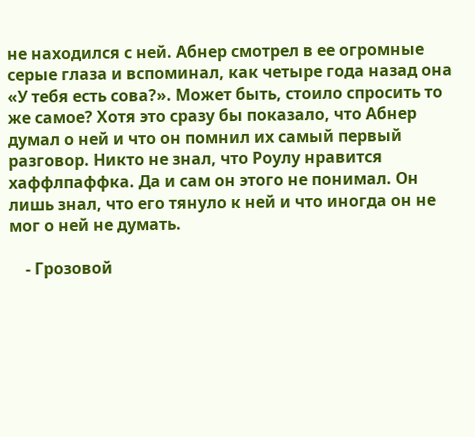не находился с ней. Абнер смотрел в ее огромные серые глаза и вспоминал, как четыре года назад она «У тебя есть сова?». Может быть, стоило спросить то же самое? Хотя это сразу бы показало, что Абнер думал о ней и что он помнил их самый первый разговор. Никто не знал, что Роулу нравится хаффлпаффка. Да и сам он этого не понимал. Он лишь знал, что его тянуло к ней и что иногда он не мог о ней не думать.

    - Грозовой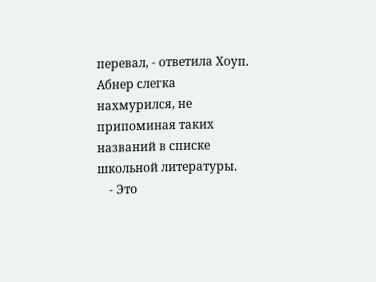перевал, - ответила Хоуп. Абнер слегка нахмурился, не припоминая таких названий в списке школьной литературы.
    - Это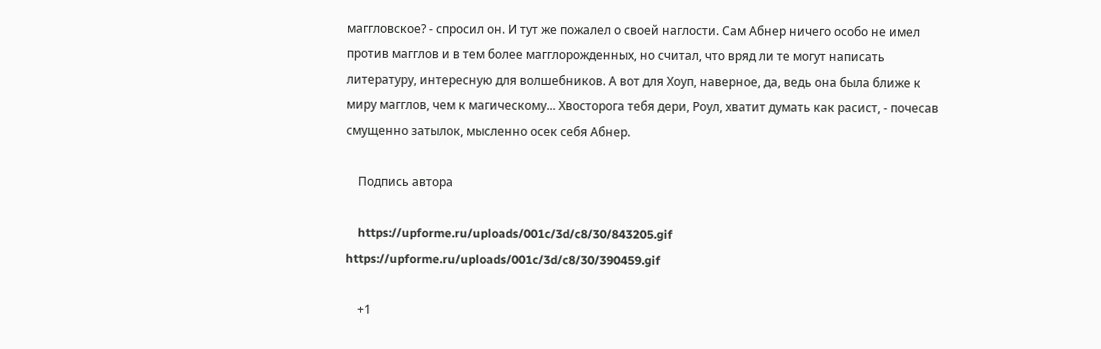маггловское? - спросил он. И тут же пожалел о своей наглости. Сам Абнер ничего особо не имел против магглов и в тем более магглорожденных, но считал, что вряд ли те могут написать литературу, интересную для волшебников. А вот для Хоуп, наверное, да, ведь она была ближе к миру магглов, чем к магическому... Хвосторога тебя дери, Роул, хватит думать как расист, - почесав смущенно затылок, мысленно осек себя Абнер.

    Подпись автора

    https://upforme.ru/uploads/001c/3d/c8/30/843205.gif https://upforme.ru/uploads/001c/3d/c8/30/390459.gif

    +1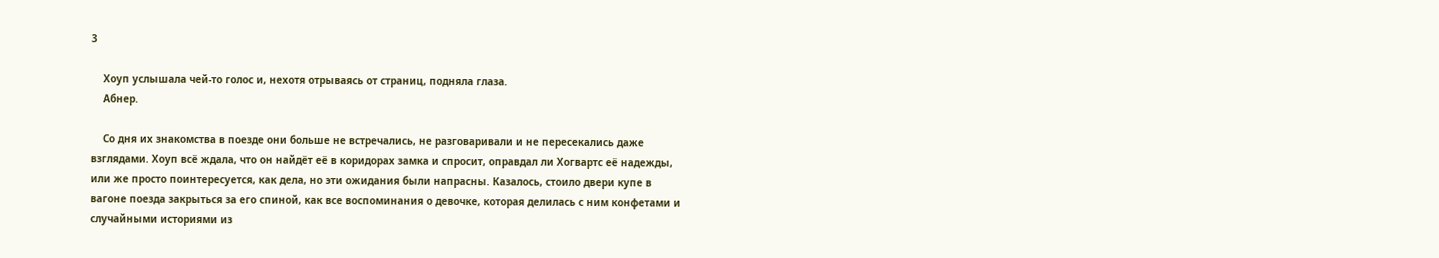3

    Хоуп услышала чей-то голос и, нехотя отрываясь от страниц, подняла глаза.
    Абнер.

    Со дня их знакомства в поезде они больше не встречались, не разговаривали и не пересекались даже взглядами. Хоуп всё ждала, что он найдёт её в коридорах замка и спросит, оправдал ли Хогвартс её надежды, или же просто поинтересуется, как дела, но эти ожидания были напрасны. Казалось, стоило двери купе в вагоне поезда закрыться за его спиной, как все воспоминания о девочке, которая делилась с ним конфетами и случайными историями из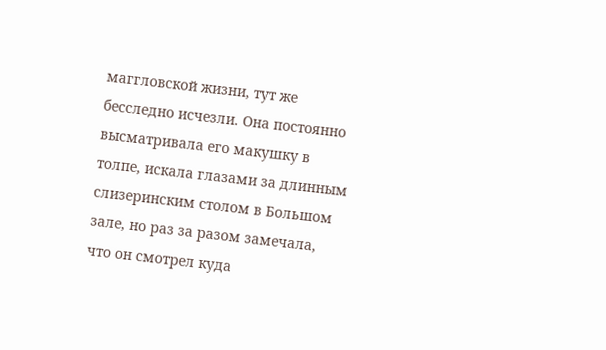маггловской жизни, тут же бесследно исчезли. Она постоянно высматривала его макушку в толпе, искала глазами за длинным слизеринским столом в Большом зале, но раз за разом замечала, что он смотрел куда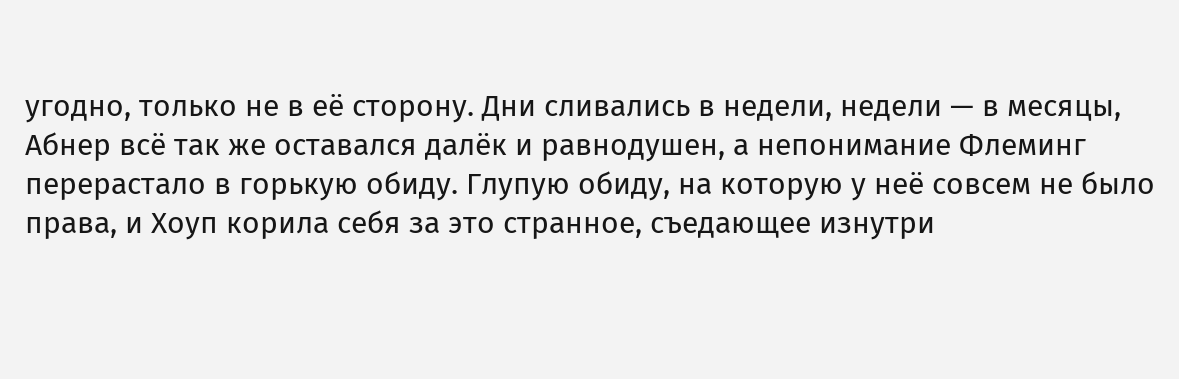угодно, только не в её сторону. Дни сливались в недели, недели — в месяцы, Абнер всё так же оставался далёк и равнодушен, а непонимание Флеминг перерастало в горькую обиду. Глупую обиду, на которую у неё совсем не было права, и Хоуп корила себя за это странное, съедающее изнутри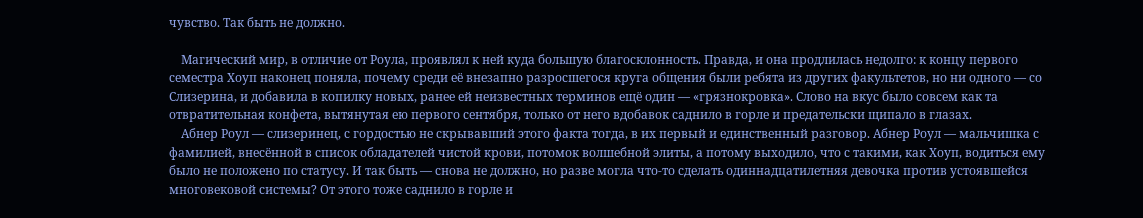чувство. Так быть не должно.

    Магический мир, в отличие от Роула, проявлял к ней куда большую благосклонность. Правда, и она продлилась недолго: к концу первого семестра Хоуп наконец поняла, почему среди её внезапно разросшегося круга общения были ребята из других факультетов, но ни одного — со Слизерина, и добавила в копилку новых, ранее ей неизвестных терминов ещё один — «грязнокровка». Слово на вкус было совсем как та отвратительная конфета, вытянутая ею первого сентября, только от него вдобавок саднило в горле и предательски щипало в глазах.
    Абнер Роул — слизеринец, с гордостью не скрывавший этого факта тогда, в их первый и единственный разговор. Абнер Роул — мальчишка с фамилией, внесённой в список обладателей чистой крови, потомок волшебной элиты, а потому выходило, что с такими, как Хоуп, водиться ему было не положено по статусу. И так быть — снова не должно, но разве могла что-то сделать одиннадцатилетняя девочка против устоявшейся многовековой системы? От этого тоже саднило в горле и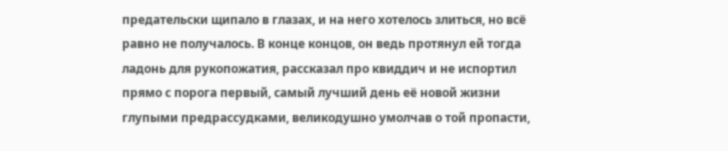предательски щипало в глазах, и на него хотелось злиться, но всё равно не получалось. В конце концов, он ведь протянул ей тогда ладонь для рукопожатия, рассказал про квиддич и не испортил прямо с порога первый, самый лучший день её новой жизни глупыми предрассудками, великодушно умолчав о той пропасти,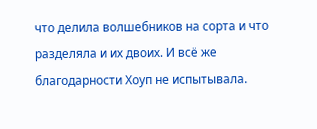что делила волшебников на сорта и что разделяла и их двоих. И всё же благодарности Хоуп не испытывала.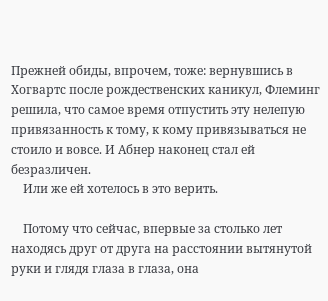Прежней обиды, впрочем, тоже: вернувшись в Хогвартс после рождественских каникул, Флеминг решила, что самое время отпустить эту нелепую привязанность к тому, к кому привязываться не стоило и вовсе. И Абнер наконец стал ей безразличен.
    Или же ей хотелось в это верить.

    Потому что сейчас, впервые за столько лет находясь друг от друга на расстоянии вытянутой руки и глядя глаза в глаза, она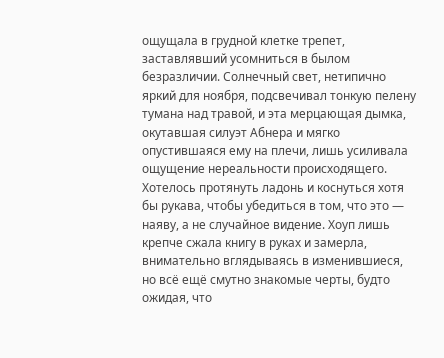ощущала в грудной клетке трепет, заставлявший усомниться в былом безразличии. Солнечный свет, нетипично яркий для ноября, подсвечивал тонкую пелену тумана над травой, и эта мерцающая дымка, окутавшая силуэт Абнера и мягко опустившаяся ему на плечи, лишь усиливала ощущение нереальности происходящего. Хотелось протянуть ладонь и коснуться хотя бы рукава, чтобы убедиться в том, что это — наяву, а не случайное видение. Хоуп лишь крепче сжала книгу в руках и замерла, внимательно вглядываясь в изменившиеся, но всё ещё смутно знакомые черты, будто ожидая, что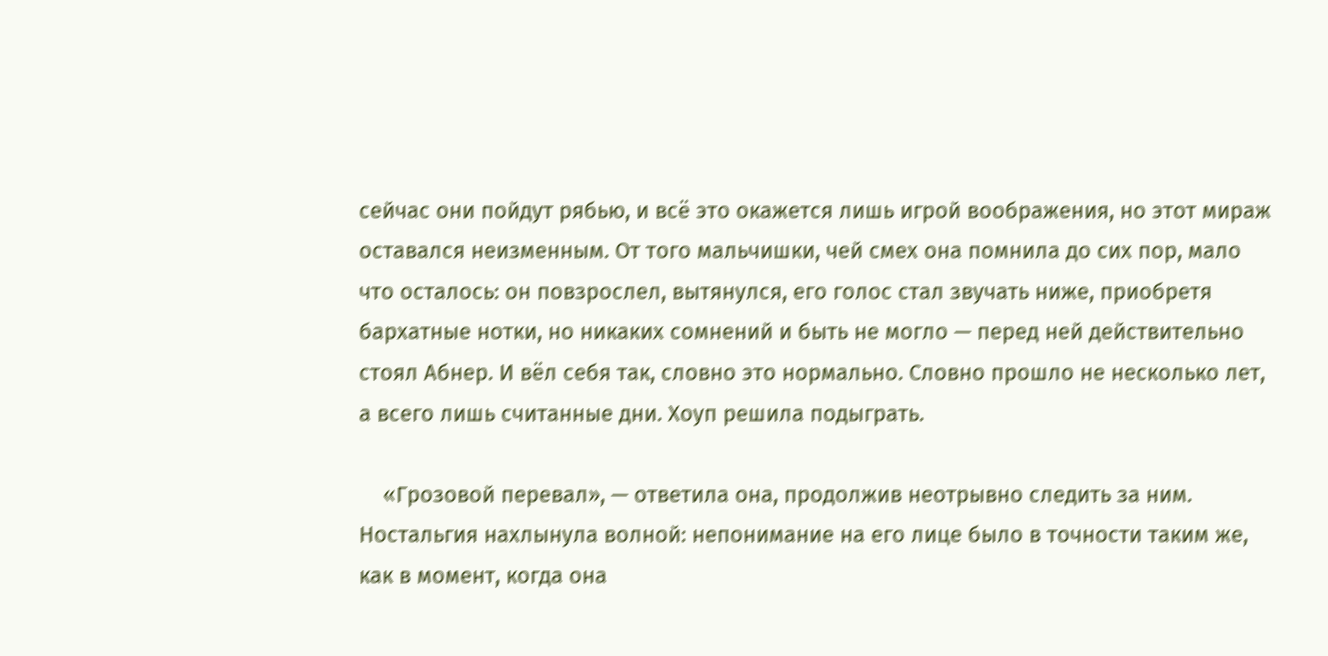сейчас они пойдут рябью, и всё это окажется лишь игрой воображения, но этот мираж оставался неизменным. От того мальчишки, чей смех она помнила до сих пор, мало что осталось: он повзрослел, вытянулся, его голос стал звучать ниже, приобретя бархатные нотки, но никаких сомнений и быть не могло — перед ней действительно стоял Абнер. И вёл себя так, словно это нормально. Словно прошло не несколько лет, а всего лишь считанные дни. Хоуп решила подыграть.

    «Грозовой перевал», — ответила она, продолжив неотрывно следить за ним. Ностальгия нахлынула волной: непонимание на его лице было в точности таким же, как в момент, когда она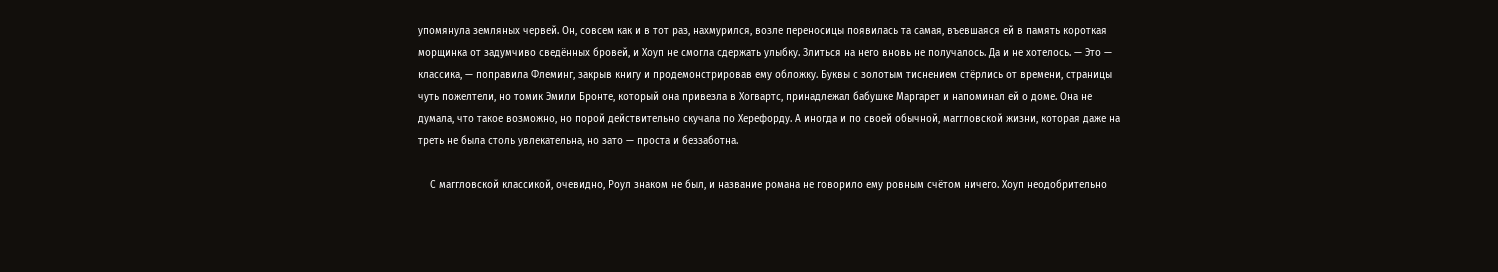упомянула земляных червей. Он, совсем как и в тот раз, нахмурился, возле переносицы появилась та самая, въевшаяся ей в память короткая морщинка от задумчиво сведённых бровей, и Хоуп не смогла сдержать улыбку. Злиться на него вновь не получалось. Да и не хотелось. — Это — классика, — поправила Флеминг, закрыв книгу и продемонстрировав ему обложку. Буквы с золотым тиснением стёрлись от времени, страницы чуть пожелтели, но томик Эмили Бронте, который она привезла в Хогвартс, принадлежал бабушке Маргарет и напоминал ей о доме. Она не думала, что такое возможно, но порой действительно скучала по Херефорду. А иногда и по своей обычной, маггловской жизни, которая даже на треть не была столь увлекательна, но зато — проста и беззаботна.

    С маггловской классикой, очевидно, Роул знаком не был, и название романа не говорило ему ровным счётом ничего. Хоуп неодобрительно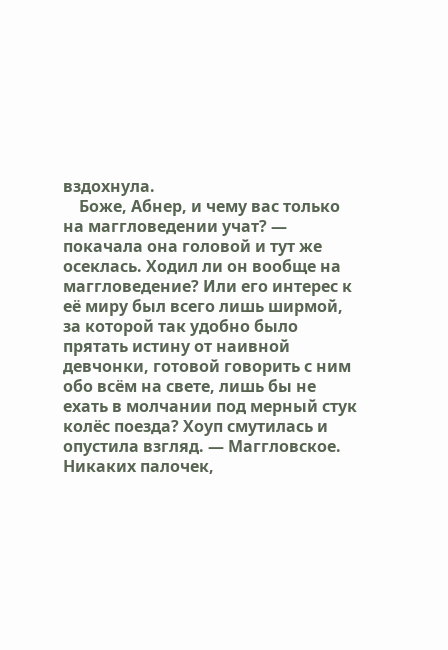вздохнула.
    Боже, Абнер, и чему вас только на маггловедении учат? — покачала она головой и тут же осеклась. Ходил ли он вообще на маггловедение? Или его интерес к её миру был всего лишь ширмой, за которой так удобно было прятать истину от наивной девчонки, готовой говорить с ним обо всём на свете, лишь бы не ехать в молчании под мерный стук колёс поезда? Хоуп смутилась и опустила взгляд. — Маггловское. Никаких палочек,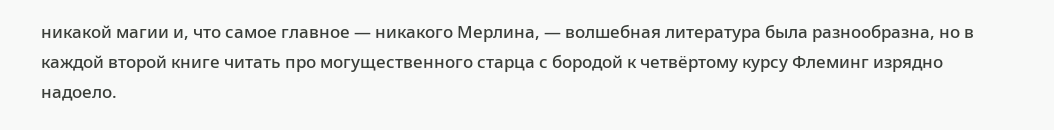никакой магии и, что самое главное — никакого Мерлина, — волшебная литература была разнообразна, но в каждой второй книге читать про могущественного старца с бородой к четвёртому курсу Флеминг изрядно надоело.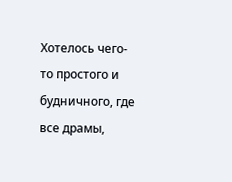Хотелось чего-то простого и будничного, где все драмы,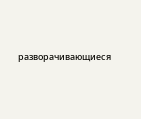разворачивающиеся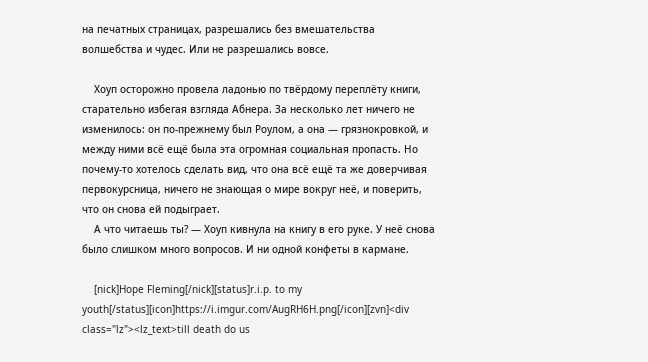на печатных страницах, разрешались без вмешательства волшебства и чудес. Или не разрешались вовсе.

    Хоуп осторожно провела ладонью по твёрдому переплёту книги, старательно избегая взгляда Абнера. За несколько лет ничего не изменилось: он по-прежнему был Роулом, а она — грязнокровкой, и между ними всё ещё была эта огромная социальная пропасть. Но почему-то хотелось сделать вид, что она всё ещё та же доверчивая первокурсница, ничего не знающая о мире вокруг неё, и поверить, что он снова ей подыграет.
    А что читаешь ты? — Хоуп кивнула на книгу в его руке. У неё снова было слишком много вопросов. И ни одной конфеты в кармане.

    [nick]Hope Fleming[/nick][status]r.i.p. to my youth[/status][icon]https://i.imgur.com/AugRH6H.png[/icon][zvn]<div class="lz"><lz_text>till death do us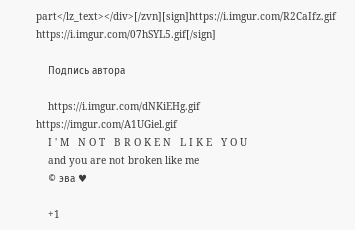part</lz_text></div>[/zvn][sign]https://i.imgur.com/R2CaIfz.gif https://i.imgur.com/07hSYL5.gif[/sign]

    Подпись автора

    https://i.imgur.com/dNKiEHg.gif https://imgur.com/A1UGiel.gif
    I ' M   N O T   B R O K E N   L I K E   Y O U
    and you are not broken like me
    © эва ♥

    +1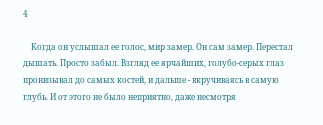4

    Когда он услышал ее голос, мир замер. Он сам замер. Перестал дышать. Просто забыл. Взгляд ее ярчайших, голубо-серых глаз пронизывал до самых костей, и дальше - вкручиваясь в самую глубь. И от этого не было неприятно, даже несмотря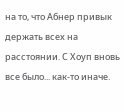на то, что Абнер привык держать всех на расстоянии. С Хоуп вновь все было... как-то иначе.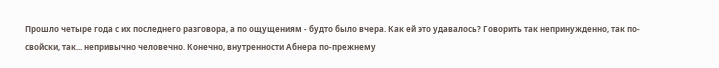Прошло четыре года с их последнего разговора, а по ощущениям - будто было вчера. Как ей это удавалось? Говорить так непринужденно, так по-свойски, так... непривычно человечно. Конечно, внутренности Абнера по-прежнему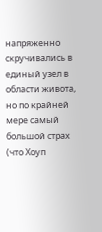напряженно скручивались в единый узел в области живота, но по крайней мере самый большой страх (что Хоуп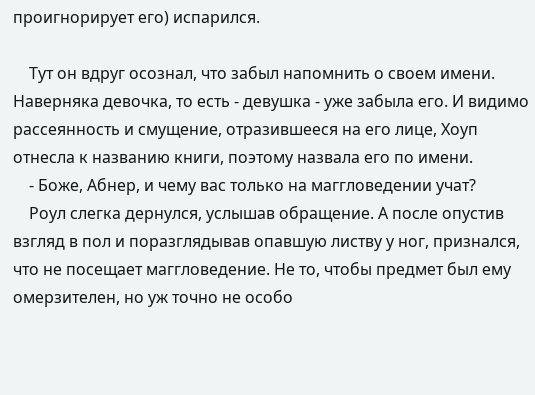проигнорирует его) испарился.

    Тут он вдруг осознал, что забыл напомнить о своем имени. Наверняка девочка, то есть - девушка - уже забыла его. И видимо рассеянность и смущение, отразившееся на его лице, Хоуп отнесла к названию книги, поэтому назвала его по имени.
    - Боже, Абнер, и чему вас только на маггловедении учат?
    Роул слегка дернулся, услышав обращение. А после опустив взгляд в пол и поразглядывав опавшую листву у ног, признался, что не посещает маггловедение. Не то, чтобы предмет был ему омерзителен, но уж точно не особо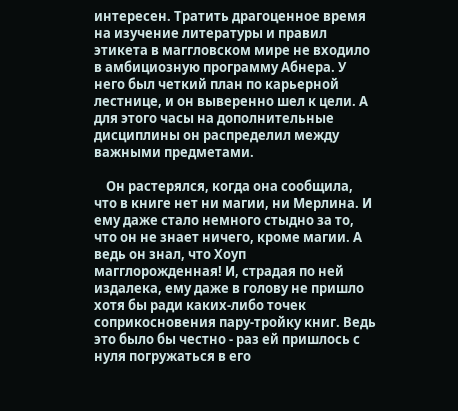интересен. Тратить драгоценное время на изучение литературы и правил этикета в маггловском мире не входило в амбициозную программу Абнера. У него был четкий план по карьерной лестнице, и он выверенно шел к цели. А для этого часы на дополнительные дисциплины он распределил между важными предметами.

    Он растерялся, когда она сообщила, что в книге нет ни магии, ни Мерлина. И ему даже стало немного стыдно за то, что он не знает ничего, кроме магии. А ведь он знал, что Хоуп магглорожденная! И, страдая по ней издалека, ему даже в голову не пришло хотя бы ради каких-либо точек соприкосновения пару-тройку книг. Ведь это было бы честно - раз ей пришлось с нуля погружаться в его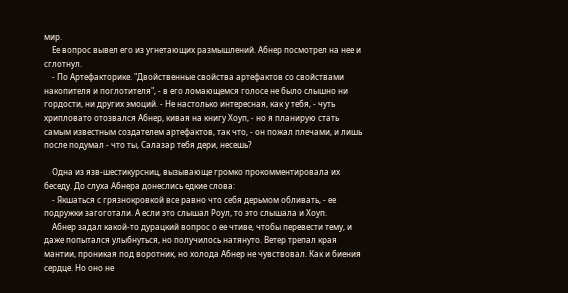мир.
    Ее вопрос вывел его из угнетающих размышлений. Абнер посмотрел на нее и сглотнул.
    - По Артефакторике. "Двойственные свойства артефактов со свойствами накопителя и поглотителя", - в его ломающемся голосе не было слышно ни гордости, ни других эмоций. - Не настолько интересная, как у тебя, - чуть хрипловато отозвался Абнер, кивая на книгу Хоуп, - но я планирую стать самым известным создателем артефактов, так что, - он пожал плечами, и лишь после подумал - что ты, Салазар тебя дери, несешь?

    Одна из язв-шестикурсниц, вызывающе громко прокомментировала их беседу. До слуха Абнера донеслись едкие слова:
    - Якшаться с грязнокровкой все равно что себя дерьмом обливать, - ее подружки загоготали. А если это слышал Роул, то это слышала и Хоуп.
    Абнер задал какой-то дурацкий вопрос о ее чтиве, чтобы перевести тему, и даже попытался улыбнуться, но получилось натянуто. Ветер трепал края мантии, проникая под воротник, но холода Абнер не чувствовал. Как и биения сердце. Но оно не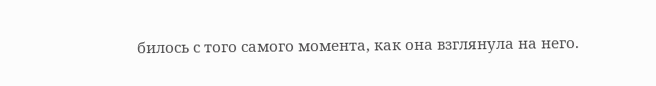билось с того самого момента, как она взглянула на него.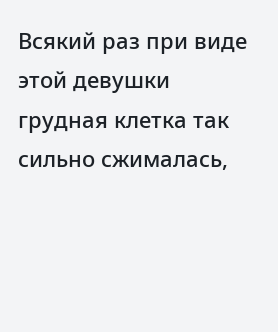Всякий раз при виде этой девушки грудная клетка так сильно сжималась,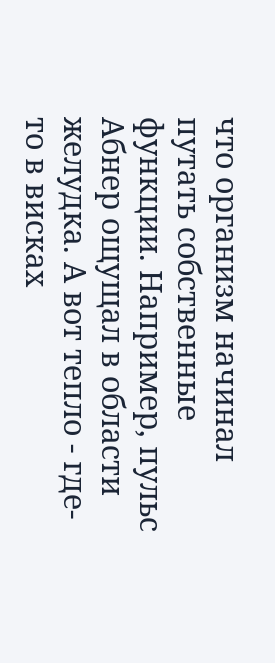что организм начинал путать собственные функции. Например, пульс Абнер ощущал в области желудка. А вот тепло - где-то в висках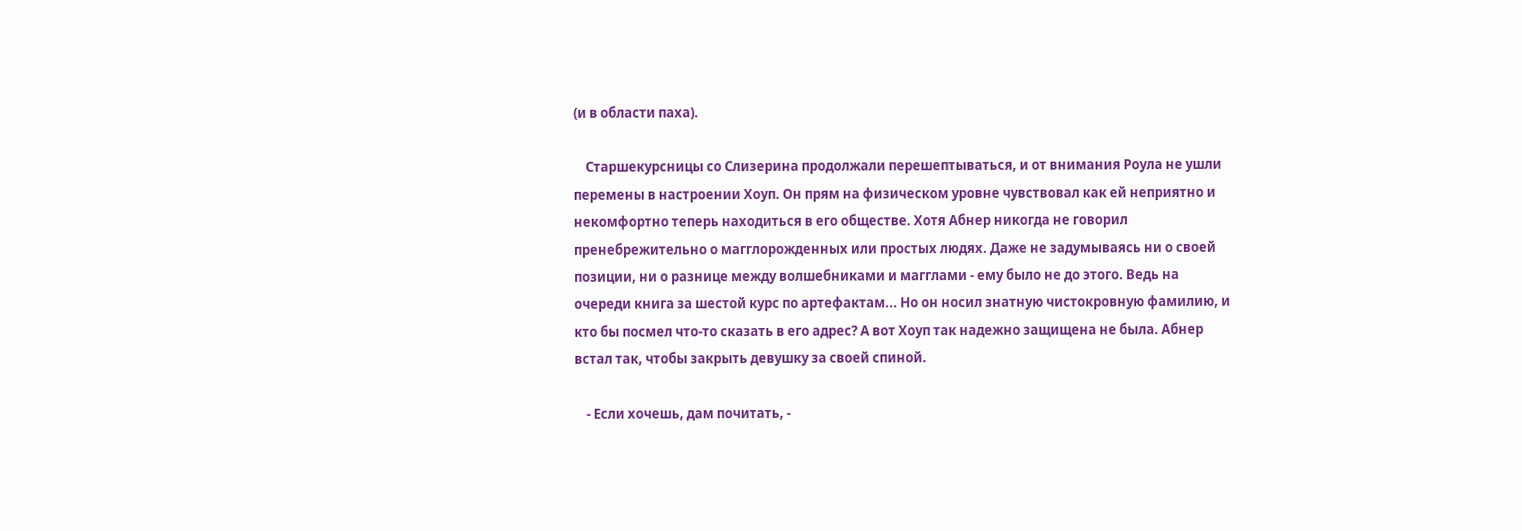(и в области паха).

    Старшекурсницы со Слизерина продолжали перешептываться, и от внимания Роула не ушли перемены в настроении Хоуп. Он прям на физическом уровне чувствовал как ей неприятно и некомфортно теперь находиться в его обществе. Хотя Абнер никогда не говорил пренебрежительно о магглорожденных или простых людях. Даже не задумываясь ни о своей позиции, ни о разнице между волшебниками и магглами - ему было не до этого. Ведь на очереди книга за шестой курс по артефактам... Но он носил знатную чистокровную фамилию, и кто бы посмел что-то сказать в его адрес? А вот Хоуп так надежно защищена не была. Абнер встал так, чтобы закрыть девушку за своей спиной.

    - Если хочешь, дам почитать, -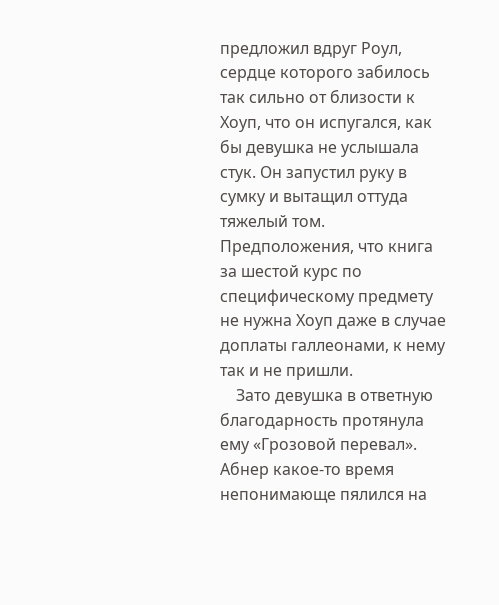предложил вдруг Роул, сердце которого забилось так сильно от близости к Хоуп, что он испугался, как бы девушка не услышала стук. Он запустил руку в сумку и вытащил оттуда тяжелый том. Предположения, что книга за шестой курс по специфическому предмету не нужна Хоуп даже в случае доплаты галлеонами, к нему так и не пришли.
    Зато девушка в ответную благодарность протянула ему «Грозовой перевал». Абнер какое-то время непонимающе пялился на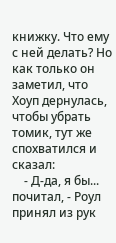книжку. Что ему с ней делать? Но как только он заметил, что Хоуп дернулась, чтобы убрать томик, тут же спохватился и сказал:
    - Д-да, я бы... почитал, - Роул принял из рук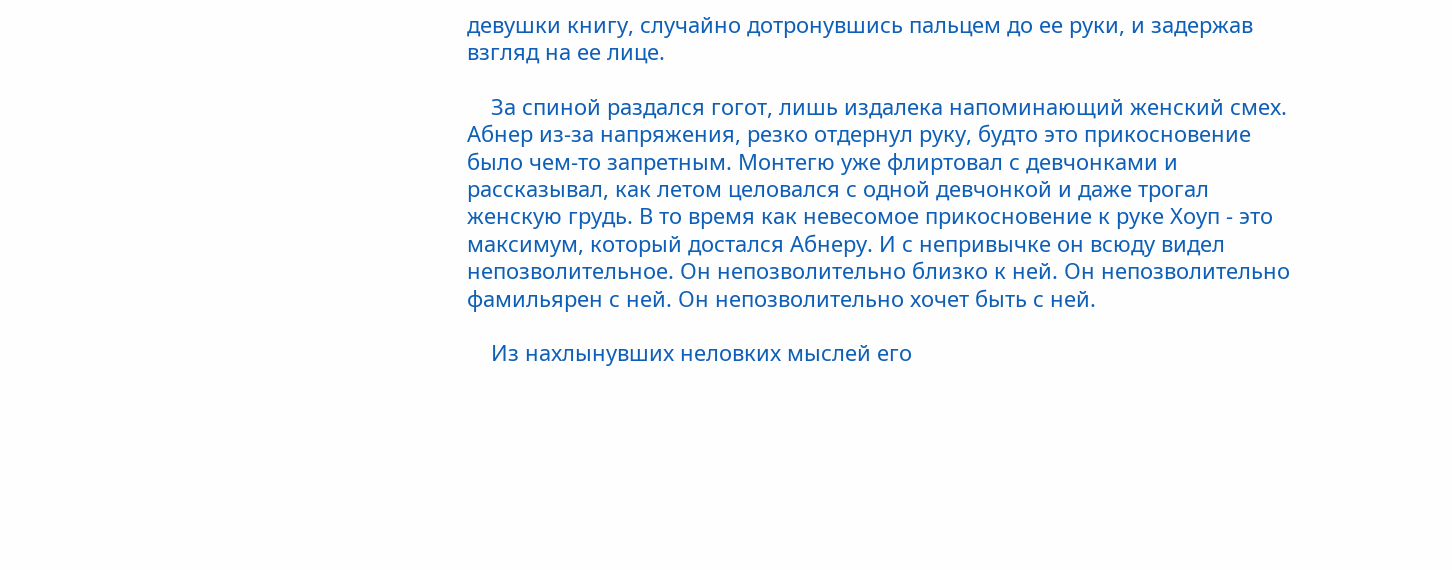девушки книгу, случайно дотронувшись пальцем до ее руки, и задержав взгляд на ее лице.

    За спиной раздался гогот, лишь издалека напоминающий женский смех. Абнер из-за напряжения, резко отдернул руку, будто это прикосновение было чем-то запретным. Монтегю уже флиртовал с девчонками и рассказывал, как летом целовался с одной девчонкой и даже трогал женскую грудь. В то время как невесомое прикосновение к руке Хоуп - это максимум, который достался Абнеру. И с непривычке он всюду видел непозволительное. Он непозволительно близко к ней. Он непозволительно фамильярен с ней. Он непозволительно хочет быть с ней.

    Из нахлынувших неловких мыслей его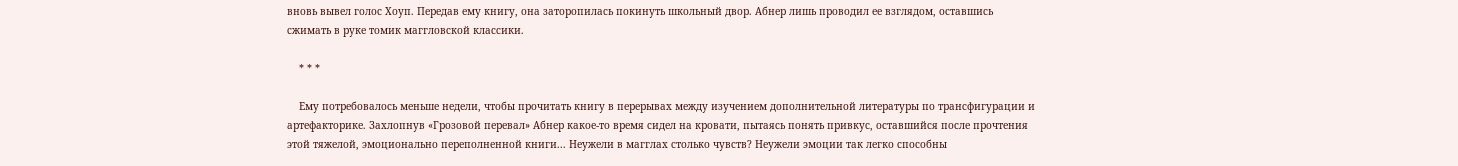вновь вывел голос Хоуп. Передав ему книгу, она заторопилась покинуть школьный двор. Абнер лишь проводил ее взглядом, оставшись сжимать в руке томик маггловской классики.

    * * *

    Ему потребовалось меньше недели, чтобы прочитать книгу в перерывах между изучением дополнительной литературы по трансфигурации и артефакторике. Захлопнув «Грозовой перевал» Абнер какое-то время сидел на кровати, пытаясь понять привкус, оставшийся после прочтения этой тяжелой, эмоционально переполненной книги... Неужели в магглах столько чувств? Неужели эмоции так легко способны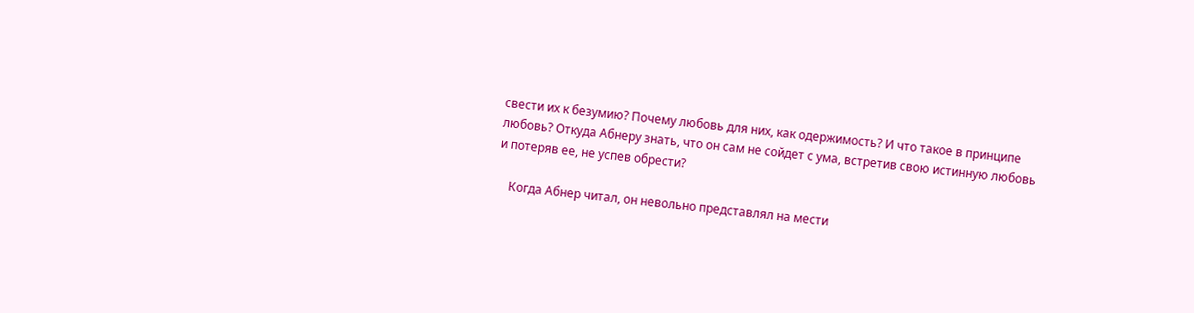свести их к безумию? Почему любовь для них, как одержимость? И что такое в принципе любовь? Откуда Абнеру знать, что он сам не сойдет с ума, встретив свою истинную любовь и потеряв ее, не успев обрести?

    Когда Абнер читал, он невольно представлял на мести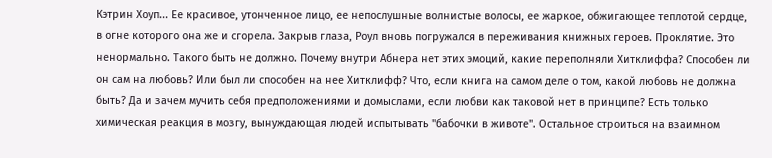Кэтрин Хоуп... Ее красивое, утонченное лицо, ее непослушные волнистые волосы, ее жаркое, обжигающее теплотой сердце, в огне которого она же и сгорела. Закрыв глаза, Роул вновь погружался в переживания книжных героев. Проклятие. Это ненормально. Такого быть не должно. Почему внутри Абнера нет этих эмоций, какие переполняли Хитклиффа? Способен ли он сам на любовь? Или был ли способен на нее Хитклифф? Что, если книга на самом деле о том, какой любовь не должна быть? Да и зачем мучить себя предположениями и домыслами, если любви как таковой нет в принципе? Есть только химическая реакция в мозгу, вынуждающая людей испытывать "бабочки в животе". Остальное строиться на взаимном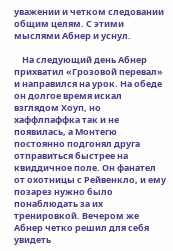уважении и четком следовании общим целям. С этими мыслями Абнер и уснул.

    На следующий день Абнер прихватил «Грозовой перевал» и направился на урок. На обеде он долгое время искал взглядом Хоуп, но хаффлпаффка так и не появилась, а Монтегю постоянно подгонял друга отправиться быстрее на квиддичное поле. Он фанател от охотницы с Рейвенкло, и ему позарез нужно было понаблюдать за их тренировкой. Вечером же Абнер четко решил для себя увидеть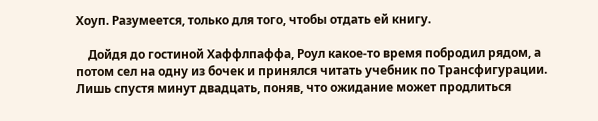Хоуп. Разумеется, только для того, чтобы отдать ей книгу.

    Дойдя до гостиной Хаффлпаффа, Роул какое-то время побродил рядом, а потом сел на одну из бочек и принялся читать учебник по Трансфигурации. Лишь спустя минут двадцать, поняв, что ожидание может продлиться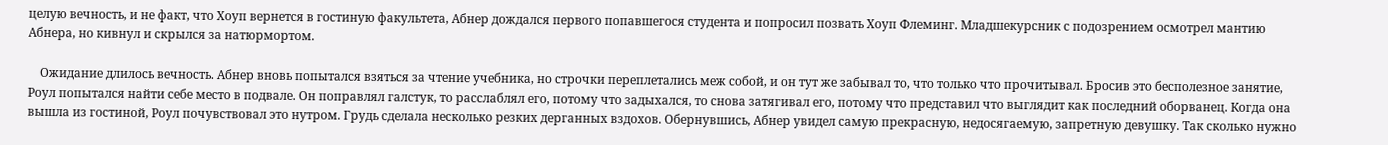целую вечность, и не факт, что Хоуп вернется в гостиную факультета, Абнер дождался первого попавшегося студента и попросил позвать Хоуп Флеминг. Младшекурсник с подозрением осмотрел мантию Абнера, но кивнул и скрылся за натюрмортом.

    Ожидание длилось вечность. Абнер вновь попытался взяться за чтение учебника, но строчки переплетались меж собой, и он тут же забывал то, что только что прочитывал. Бросив это бесполезное занятие, Роул попытался найти себе место в подвале. Он поправлял галстук, то расслаблял его, потому что задыхался, то снова затягивал его, потому что представил что выглядит как последний оборванец. Когда она вышла из гостиной, Роул почувствовал это нутром. Грудь сделала несколько резких дерганных вздохов. Обернувшись, Абнер увидел самую прекрасную, недосягаемую, запретную девушку. Так сколько нужно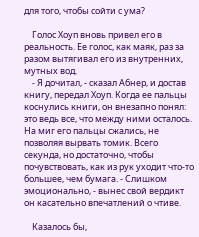для того, чтобы сойти с ума?

    Голос Хоуп вновь привел его в реальность. Ее голос, как маяк, раз за разом вытягивал его из внутренних, мутных вод.
    - Я дочитал, - сказал Абнер, и достав книгу, передал Хоуп. Когда ее пальцы коснулись книги, он внезапно понял: это ведь все, что между ними осталось. На миг его пальцы сжались, не позволяя вырвать томик. Всего секунда, но достаточно, чтобы почувствовать, как из рук уходит что-то большее, чем бумага. - Слишком эмоционально, - вынес свой вердикт он касательно впечатлений о чтиве.

    Казалось бы,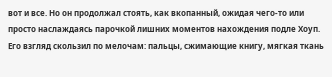вот и все. Но он продолжал стоять, как вкопанный, ожидая чего-то или просто наслаждаясь парочкой лишних моментов нахождения подле Хоуп. Его взгляд скользил по мелочам: пальцы, сжимающие книгу, мягкая ткань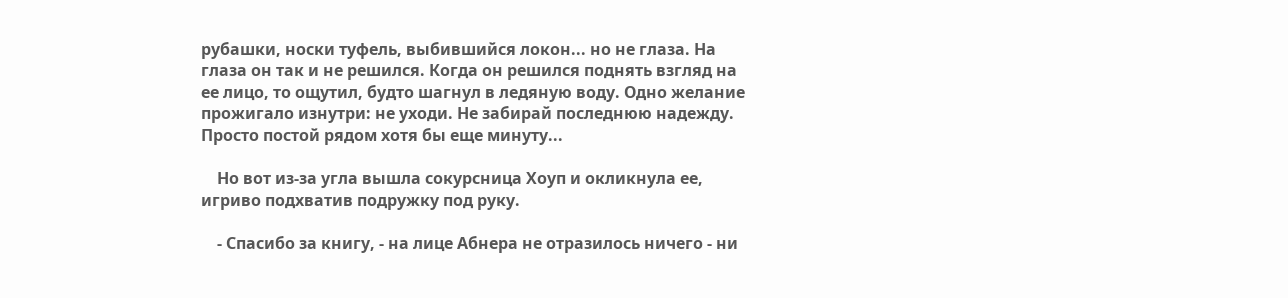рубашки, носки туфель, выбившийся локон... но не глаза. На глаза он так и не решился. Когда он решился поднять взгляд на ее лицо, то ощутил, будто шагнул в ледяную воду. Одно желание прожигало изнутри: не уходи. Не забирай последнюю надежду. Просто постой рядом хотя бы еще минуту...

    Но вот из-за угла вышла сокурсница Хоуп и окликнула ее, игриво подхватив подружку под руку.

    - Спасибо за книгу, - на лице Абнера не отразилось ничего - ни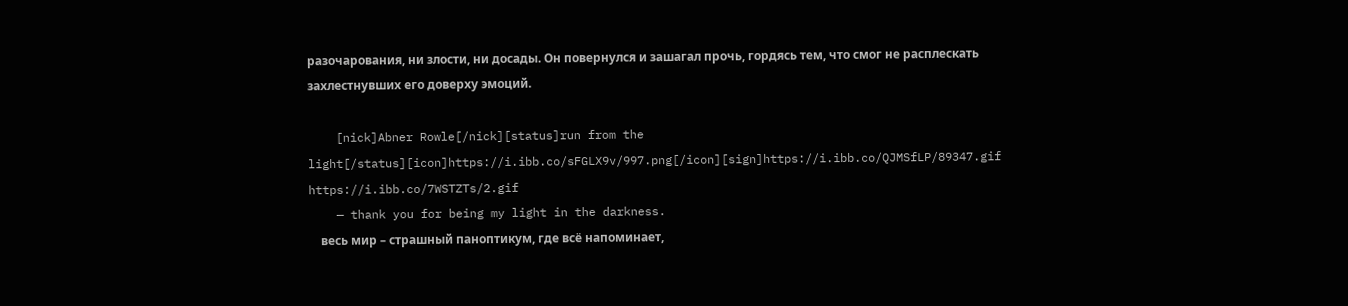разочарования, ни злости, ни досады. Он повернулся и зашагал прочь, гордясь тем, что смог не расплескать захлестнувших его доверху эмоций.

    [nick]Abner Rowle[/nick][status]run from the light[/status][icon]https://i.ibb.co/sFGLX9v/997.png[/icon][sign]https://i.ibb.co/QJMSfLP/89347.gif https://i.ibb.co/7WSTZTs/2.gif
    — thank you for being my light in the darkness.
    весь мир – страшный паноптикум, где всё напоминает,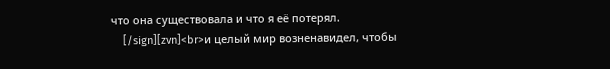что она существовала и что я её потерял.
    [/sign][zvn]<br>и целый мир возненавидел, чтобы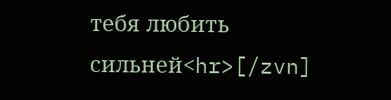тебя любить сильней<hr>[/zvn]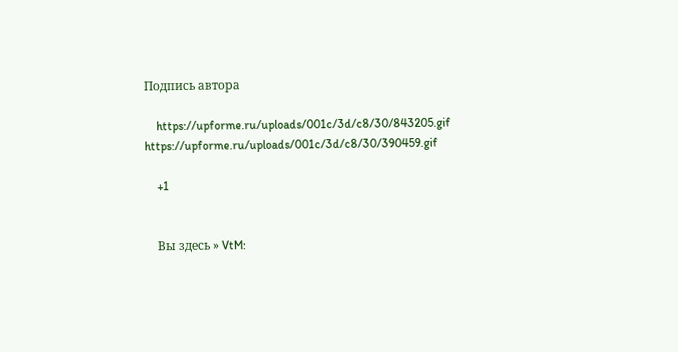Подпись автора

    https://upforme.ru/uploads/001c/3d/c8/30/843205.gif https://upforme.ru/uploads/001c/3d/c8/30/390459.gif

    +1


    Вы здесь » VtM: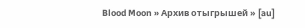Blood Moon » Архив отыгрышей » [au]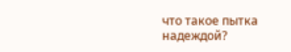что такое пытка надеждой?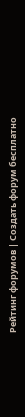Рейтинг форумов | Создать форум бесплатно